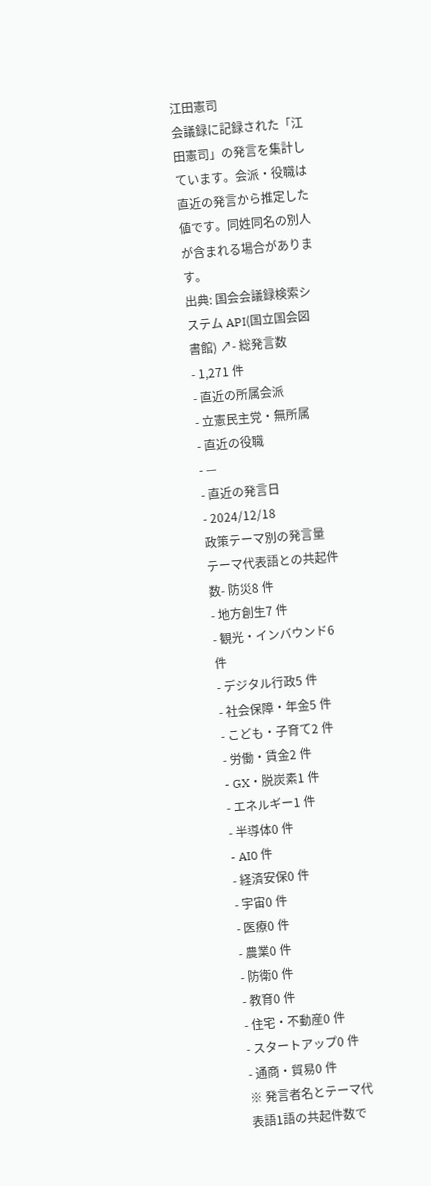江田憲司
会議録に記録された「江田憲司」の発言を集計しています。会派・役職は直近の発言から推定した値です。同姓同名の別人が含まれる場合があります。
出典: 国会会議録検索システム API(国立国会図書館) ↗- 総発言数
- 1,271 件
- 直近の所属会派
- 立憲民主党・無所属
- 直近の役職
- —
- 直近の発言日
- 2024/12/18
政策テーマ別の発言量
テーマ代表語との共起件数- 防災8 件
- 地方創生7 件
- 観光・インバウンド6 件
- デジタル行政5 件
- 社会保障・年金5 件
- こども・子育て2 件
- 労働・賃金2 件
- GX・脱炭素1 件
- エネルギー1 件
- 半導体0 件
- AI0 件
- 経済安保0 件
- 宇宙0 件
- 医療0 件
- 農業0 件
- 防衛0 件
- 教育0 件
- 住宅・不動産0 件
- スタートアップ0 件
- 通商・貿易0 件
※ 発言者名とテーマ代表語1語の共起件数で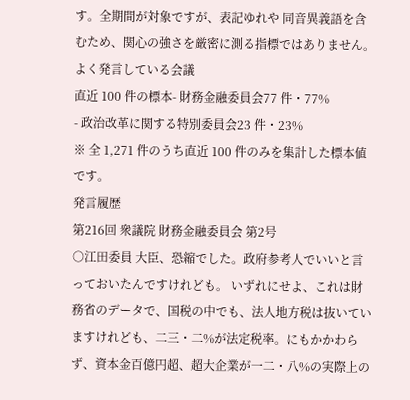す。全期間が対象ですが、表記ゆれや 同音異義語を含むため、関心の強さを厳密に測る指標ではありません。
よく発言している会議
直近 100 件の標本- 財務金融委員会77 件・77%
- 政治改革に関する特別委員会23 件・23%
※ 全 1,271 件のうち直近 100 件のみを集計した標本値です。
発言履歴
第216回 衆議院 財務金融委員会 第2号
○江田委員 大臣、恐縮でした。政府参考人でいいと言っておいたんですけれども。 いずれにせよ、これは財務省のデータで、国税の中でも、法人地方税は抜いていますけれども、二三・二%が法定税率。にもかかわらず、資本金百億円超、超大企業が一二・八%の実際上の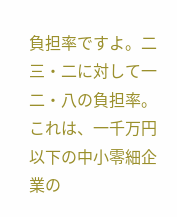負担率ですよ。二三・二に対して一二・八の負担率。これは、一千万円以下の中小零細企業の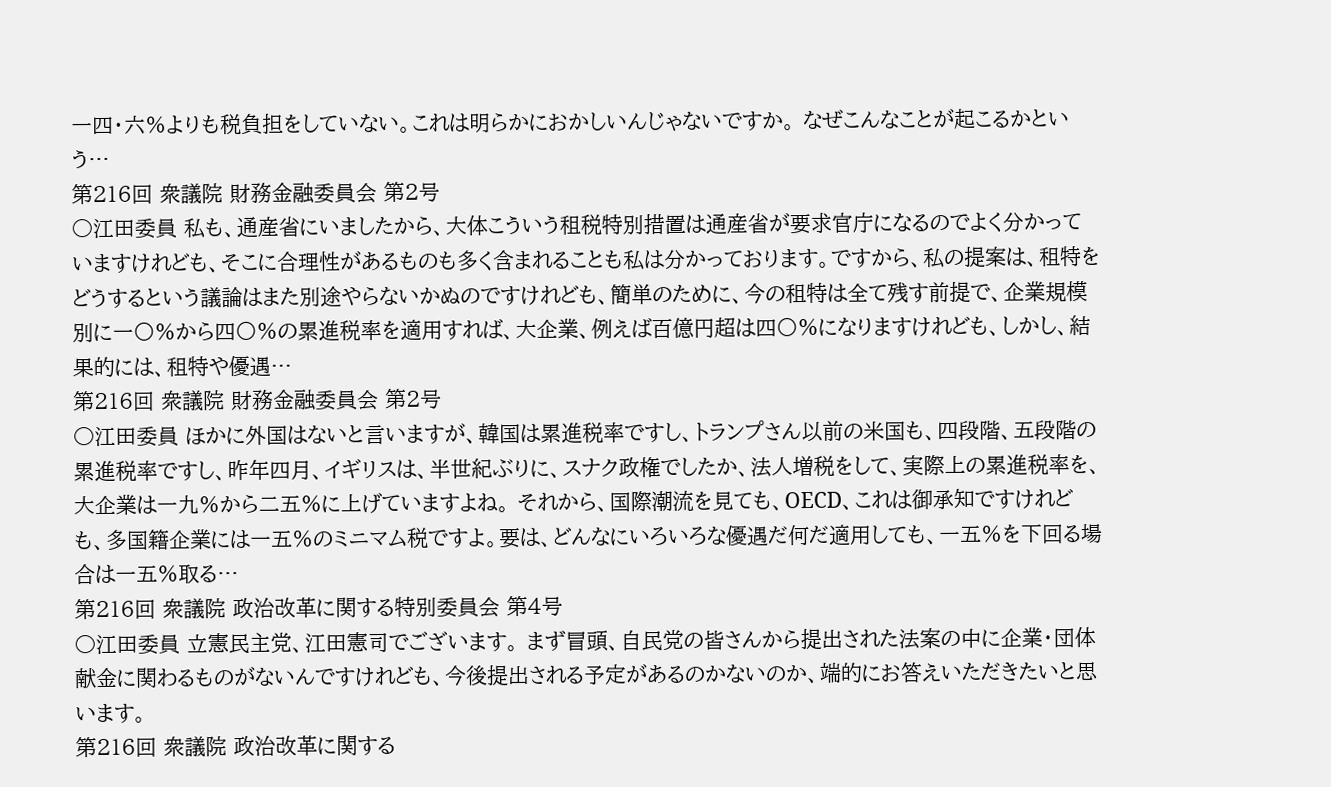一四・六%よりも税負担をしていない。これは明らかにおかしいんじゃないですか。 なぜこんなことが起こるかという…
第216回 衆議院 財務金融委員会 第2号
○江田委員 私も、通産省にいましたから、大体こういう租税特別措置は通産省が要求官庁になるのでよく分かっていますけれども、そこに合理性があるものも多く含まれることも私は分かっております。ですから、私の提案は、租特をどうするという議論はまた別途やらないかぬのですけれども、簡単のために、今の租特は全て残す前提で、企業規模別に一〇%から四〇%の累進税率を適用すれば、大企業、例えば百億円超は四〇%になりますけれども、しかし、結果的には、租特や優遇…
第216回 衆議院 財務金融委員会 第2号
○江田委員 ほかに外国はないと言いますが、韓国は累進税率ですし、トランプさん以前の米国も、四段階、五段階の累進税率ですし、昨年四月、イギリスは、半世紀ぶりに、スナク政権でしたか、法人増税をして、実際上の累進税率を、大企業は一九%から二五%に上げていますよね。 それから、国際潮流を見ても、OECD、これは御承知ですけれども、多国籍企業には一五%のミニマム税ですよ。要は、どんなにいろいろな優遇だ何だ適用しても、一五%を下回る場合は一五%取る…
第216回 衆議院 政治改革に関する特別委員会 第4号
○江田委員 立憲民主党、江田憲司でございます。 まず冒頭、自民党の皆さんから提出された法案の中に企業・団体献金に関わるものがないんですけれども、今後提出される予定があるのかないのか、端的にお答えいただきたいと思います。
第216回 衆議院 政治改革に関する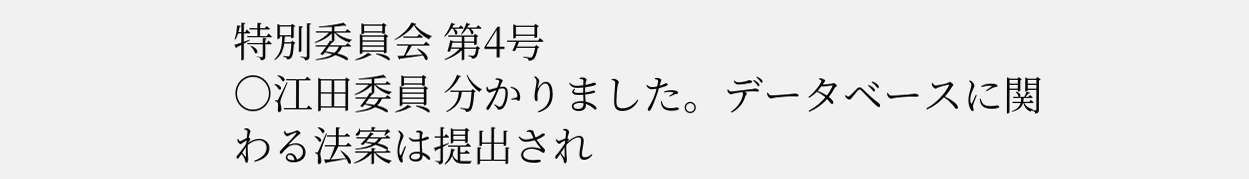特別委員会 第4号
○江田委員 分かりました。データベースに関わる法案は提出され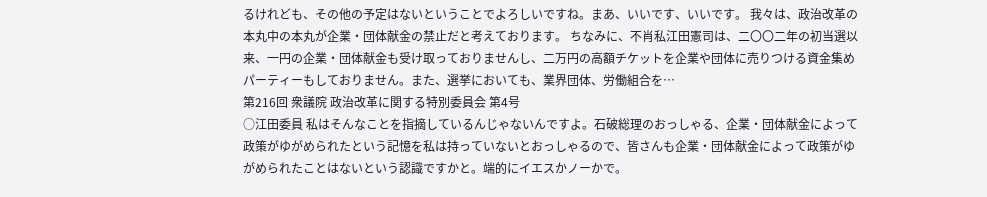るけれども、その他の予定はないということでよろしいですね。まあ、いいです、いいです。 我々は、政治改革の本丸中の本丸が企業・団体献金の禁止だと考えております。 ちなみに、不肖私江田憲司は、二〇〇二年の初当選以来、一円の企業・団体献金も受け取っておりませんし、二万円の高額チケットを企業や団体に売りつける資金集めパーティーもしておりません。また、選挙においても、業界団体、労働組合を…
第216回 衆議院 政治改革に関する特別委員会 第4号
○江田委員 私はそんなことを指摘しているんじゃないんですよ。石破総理のおっしゃる、企業・団体献金によって政策がゆがめられたという記憶を私は持っていないとおっしゃるので、皆さんも企業・団体献金によって政策がゆがめられたことはないという認識ですかと。端的にイエスかノーかで。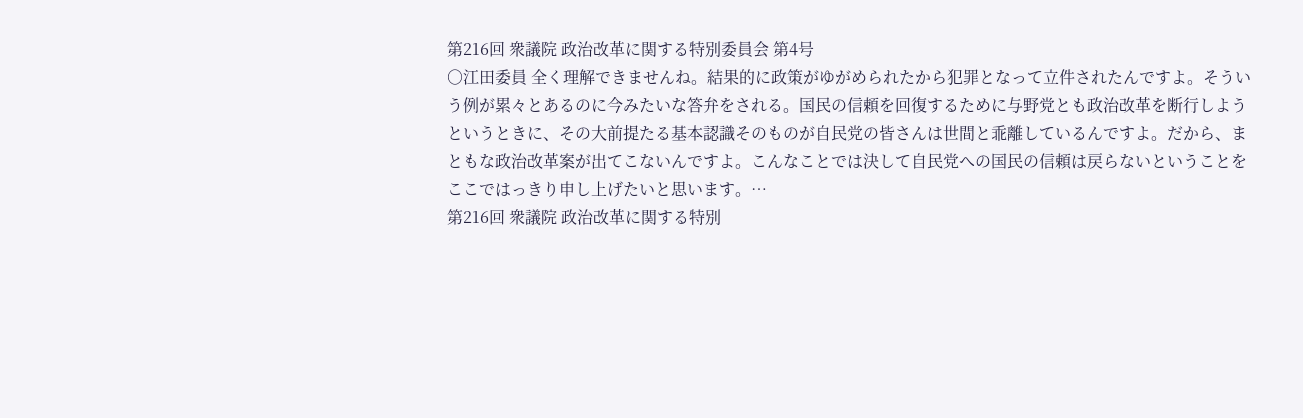第216回 衆議院 政治改革に関する特別委員会 第4号
○江田委員 全く理解できませんね。結果的に政策がゆがめられたから犯罪となって立件されたんですよ。そういう例が累々とあるのに今みたいな答弁をされる。国民の信頼を回復するために与野党とも政治改革を断行しようというときに、その大前提たる基本認識そのものが自民党の皆さんは世間と乖離しているんですよ。だから、まともな政治改革案が出てこないんですよ。こんなことでは決して自民党への国民の信頼は戻らないということをここではっきり申し上げたいと思います。…
第216回 衆議院 政治改革に関する特別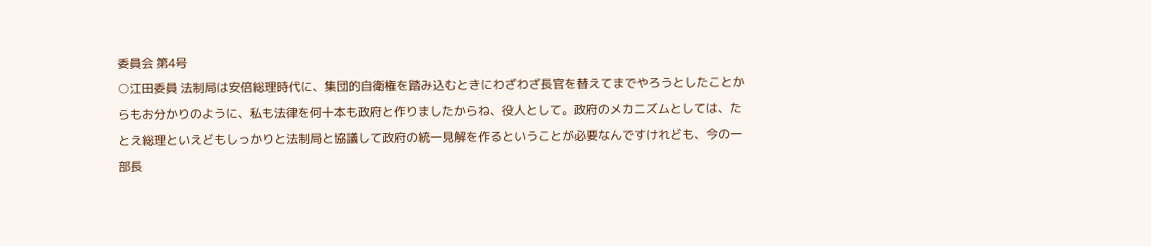委員会 第4号
○江田委員 法制局は安倍総理時代に、集団的自衛権を踏み込むときにわざわざ長官を替えてまでやろうとしたことからもお分かりのように、私も法律を何十本も政府と作りましたからね、役人として。政府のメカニズムとしては、たとえ総理といえどもしっかりと法制局と協議して政府の統一見解を作るということが必要なんですけれども、今の一部長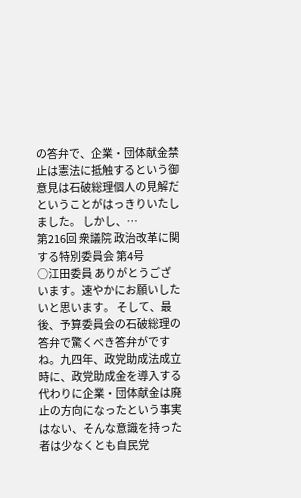の答弁で、企業・団体献金禁止は憲法に抵触するという御意見は石破総理個人の見解だということがはっきりいたしました。 しかし、…
第216回 衆議院 政治改革に関する特別委員会 第4号
○江田委員 ありがとうございます。速やかにお願いしたいと思います。 そして、最後、予算委員会の石破総理の答弁で驚くべき答弁がですね。九四年、政党助成法成立時に、政党助成金を導入する代わりに企業・団体献金は廃止の方向になったという事実はない、そんな意識を持った者は少なくとも自民党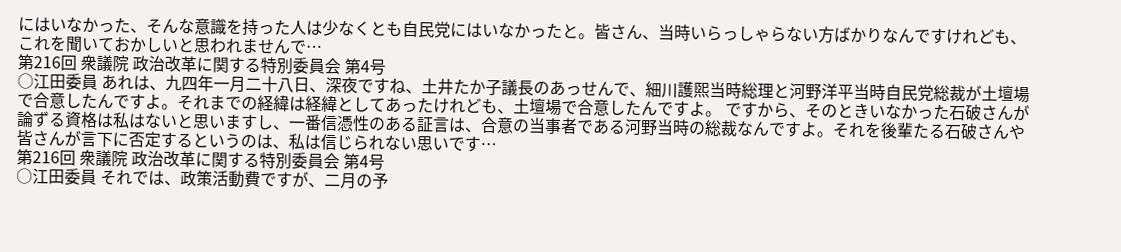にはいなかった、そんな意識を持った人は少なくとも自民党にはいなかったと。皆さん、当時いらっしゃらない方ばかりなんですけれども、これを聞いておかしいと思われませんで…
第216回 衆議院 政治改革に関する特別委員会 第4号
○江田委員 あれは、九四年一月二十八日、深夜ですね、土井たか子議長のあっせんで、細川護煕当時総理と河野洋平当時自民党総裁が土壇場で合意したんですよ。それまでの経緯は経緯としてあったけれども、土壇場で合意したんですよ。 ですから、そのときいなかった石破さんが論ずる資格は私はないと思いますし、一番信憑性のある証言は、合意の当事者である河野当時の総裁なんですよ。それを後輩たる石破さんや皆さんが言下に否定するというのは、私は信じられない思いです…
第216回 衆議院 政治改革に関する特別委員会 第4号
○江田委員 それでは、政策活動費ですが、二月の予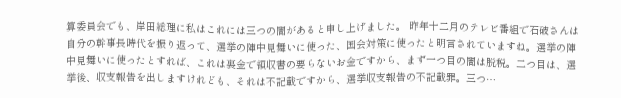算委員会でも、岸田総理に私はこれには三つの闇があると申し上げました。 昨年十二月のテレビ番組で石破さんは自分の幹事長時代を振り返って、選挙の陣中見舞いに使った、国会対策に使ったと明言されていますね。選挙の陣中見舞いに使ったとすれば、これは裏金で領収書の要らないお金ですから、まず一つ目の闇は脱税。二つ目は、選挙後、収支報告を出しますけれども、それは不記載ですから、選挙収支報告の不記載罪。三つ…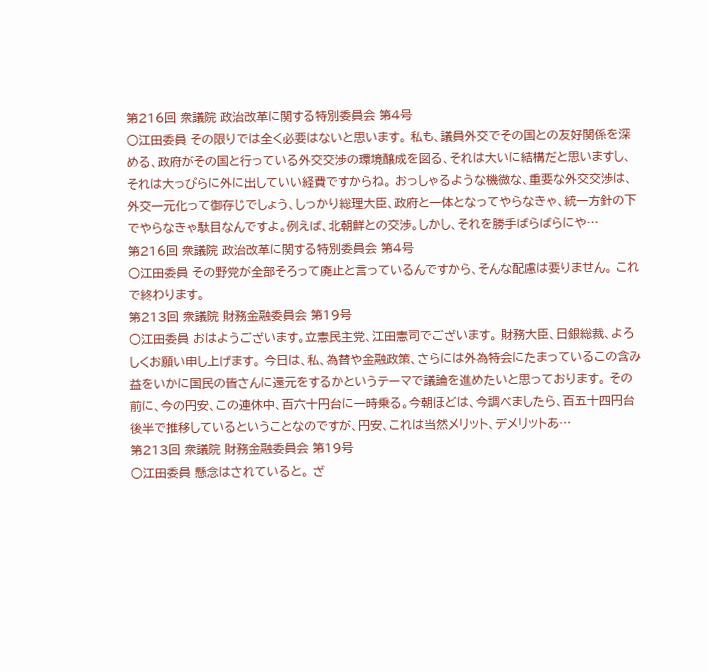第216回 衆議院 政治改革に関する特別委員会 第4号
○江田委員 その限りでは全く必要はないと思います。 私も、議員外交でその国との友好関係を深める、政府がその国と行っている外交交渉の環境醸成を図る、それは大いに結構だと思いますし、それは大っぴらに外に出していい経費ですからね。 おっしゃるような機微な、重要な外交交渉は、外交一元化って御存じでしょう、しっかり総理大臣、政府と一体となってやらなきゃ、統一方針の下でやらなきゃ駄目なんですよ。例えば、北朝鮮との交渉。しかし、それを勝手ばらばらにや…
第216回 衆議院 政治改革に関する特別委員会 第4号
○江田委員 その野党が全部そろって廃止と言っているんですから、そんな配慮は要りません。 これで終わります。
第213回 衆議院 財務金融委員会 第19号
○江田委員 おはようございます。立憲民主党、江田憲司でございます。 財務大臣、日銀総裁、よろしくお願い申し上げます。 今日は、私、為替や金融政策、さらには外為特会にたまっているこの含み益をいかに国民の皆さんに還元をするかというテーマで議論を進めたいと思っております。 その前に、今の円安、この連休中、百六十円台に一時乗る。今朝ほどは、今調べましたら、百五十四円台後半で推移しているということなのですが、円安、これは当然メリット、デメリットあ…
第213回 衆議院 財務金融委員会 第19号
○江田委員 懸念はされていると。 ざ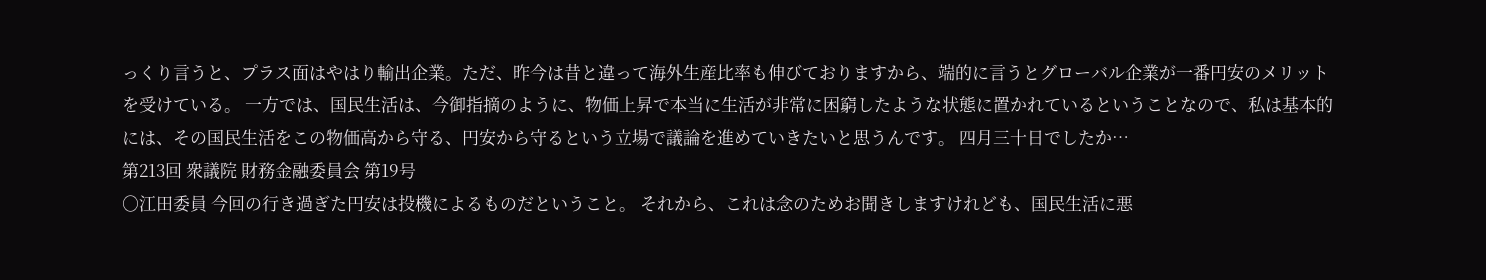っくり言うと、プラス面はやはり輸出企業。ただ、昨今は昔と違って海外生産比率も伸びておりますから、端的に言うとグローバル企業が一番円安のメリットを受けている。 一方では、国民生活は、今御指摘のように、物価上昇で本当に生活が非常に困窮したような状態に置かれているということなので、私は基本的には、その国民生活をこの物価高から守る、円安から守るという立場で議論を進めていきたいと思うんです。 四月三十日でしたか…
第213回 衆議院 財務金融委員会 第19号
○江田委員 今回の行き過ぎた円安は投機によるものだということ。 それから、これは念のためお聞きしますけれども、国民生活に悪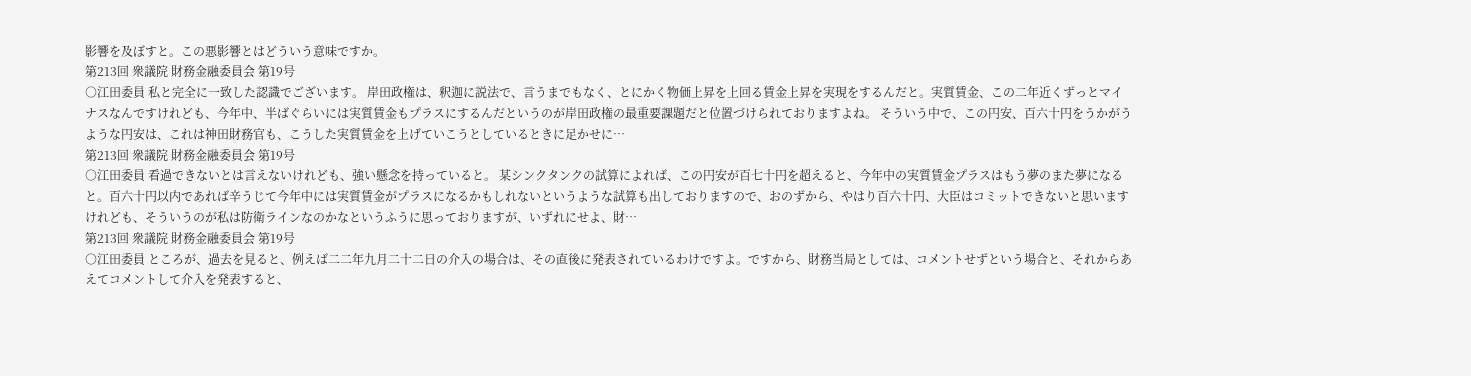影響を及ぼすと。この悪影響とはどういう意味ですか。
第213回 衆議院 財務金融委員会 第19号
○江田委員 私と完全に一致した認識でございます。 岸田政権は、釈迦に説法で、言うまでもなく、とにかく物価上昇を上回る賃金上昇を実現をするんだと。実質賃金、この二年近くずっとマイナスなんですけれども、今年中、半ばぐらいには実質賃金もプラスにするんだというのが岸田政権の最重要課題だと位置づけられておりますよね。 そういう中で、この円安、百六十円をうかがうような円安は、これは神田財務官も、こうした実質賃金を上げていこうとしているときに足かせに…
第213回 衆議院 財務金融委員会 第19号
○江田委員 看過できないとは言えないけれども、強い懸念を持っていると。 某シンクタンクの試算によれば、この円安が百七十円を超えると、今年中の実質賃金プラスはもう夢のまた夢になると。百六十円以内であれば辛うじて今年中には実質賃金がプラスになるかもしれないというような試算も出しておりますので、おのずから、やはり百六十円、大臣はコミットできないと思いますけれども、そういうのが私は防衛ラインなのかなというふうに思っておりますが、いずれにせよ、財…
第213回 衆議院 財務金融委員会 第19号
○江田委員 ところが、過去を見ると、例えば二二年九月二十二日の介入の場合は、その直後に発表されているわけですよ。ですから、財務当局としては、コメントせずという場合と、それからあえてコメントして介入を発表すると、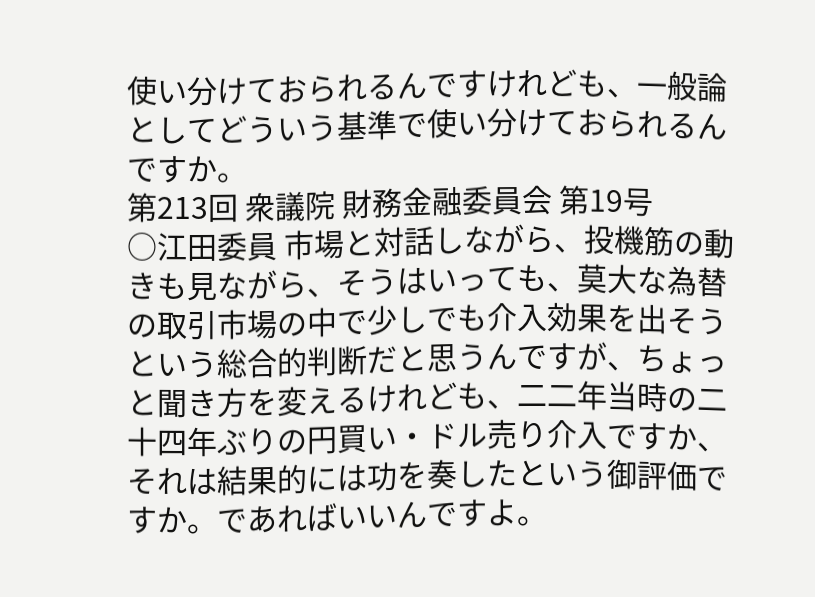使い分けておられるんですけれども、一般論としてどういう基準で使い分けておられるんですか。
第213回 衆議院 財務金融委員会 第19号
○江田委員 市場と対話しながら、投機筋の動きも見ながら、そうはいっても、莫大な為替の取引市場の中で少しでも介入効果を出そうという総合的判断だと思うんですが、ちょっと聞き方を変えるけれども、二二年当時の二十四年ぶりの円買い・ドル売り介入ですか、それは結果的には功を奏したという御評価ですか。であればいいんですよ。